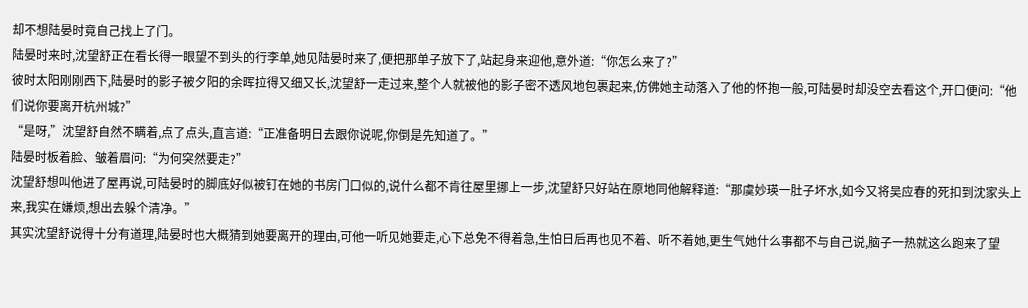却不想陆晏时竟自己找上了门。
陆晏时来时,沈望舒正在看长得一眼望不到头的行李单,她见陆晏时来了,便把那单子放下了,站起身来迎他,意外道:“你怎么来了?”
彼时太阳刚刚西下,陆晏时的影子被夕阳的余晖拉得又细又长,沈望舒一走过来,整个人就被他的影子密不透风地包裹起来,仿佛她主动落入了他的怀抱一般,可陆晏时却没空去看这个,开口便问:“他们说你要离开杭州城?”
“是呀,”沈望舒自然不瞒着,点了点头,直言道:“正准备明日去跟你说呢,你倒是先知道了。”
陆晏时板着脸、皱着眉问:“为何突然要走?”
沈望舒想叫他进了屋再说,可陆晏时的脚底好似被钉在她的书房门口似的,说什么都不肯往屋里挪上一步,沈望舒只好站在原地同他解释道:“那虞妙瑛一肚子坏水,如今又将吴应春的死扣到沈家头上来,我实在嫌烦,想出去躲个清净。”
其实沈望舒说得十分有道理,陆晏时也大概猜到她要离开的理由,可他一听见她要走,心下总免不得着急,生怕日后再也见不着、听不着她,更生气她什么事都不与自己说,脑子一热就这么跑来了望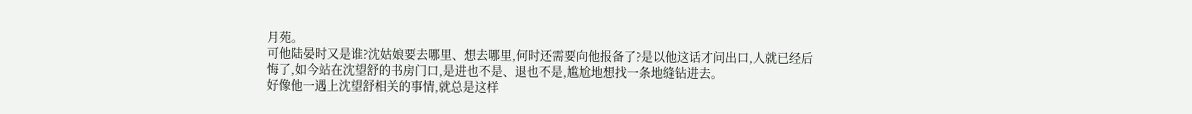月苑。
可他陆晏时又是谁?沈姑娘要去哪里、想去哪里,何时还需要向他报备了?是以他这话才问出口,人就已经后悔了,如今站在沈望舒的书房门口,是进也不是、退也不是,尴尬地想找一条地缝钻进去。
好像他一遇上沈望舒相关的事情,就总是这样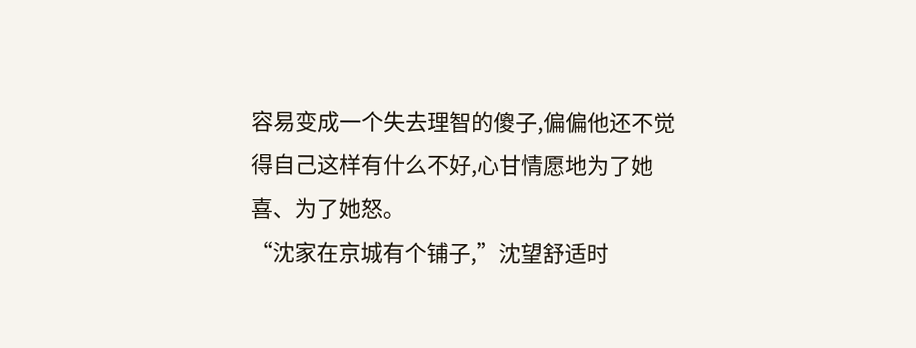容易变成一个失去理智的傻子,偏偏他还不觉得自己这样有什么不好,心甘情愿地为了她喜、为了她怒。
“沈家在京城有个铺子,”沈望舒适时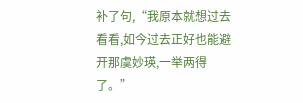补了句,“我原本就想过去看看,如今过去正好也能避开那虞妙瑛,一举两得了。”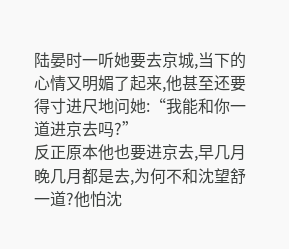陆晏时一听她要去京城,当下的心情又明媚了起来,他甚至还要得寸进尺地问她:“我能和你一道进京去吗?”
反正原本他也要进京去,早几月晚几月都是去,为何不和沈望舒一道?他怕沈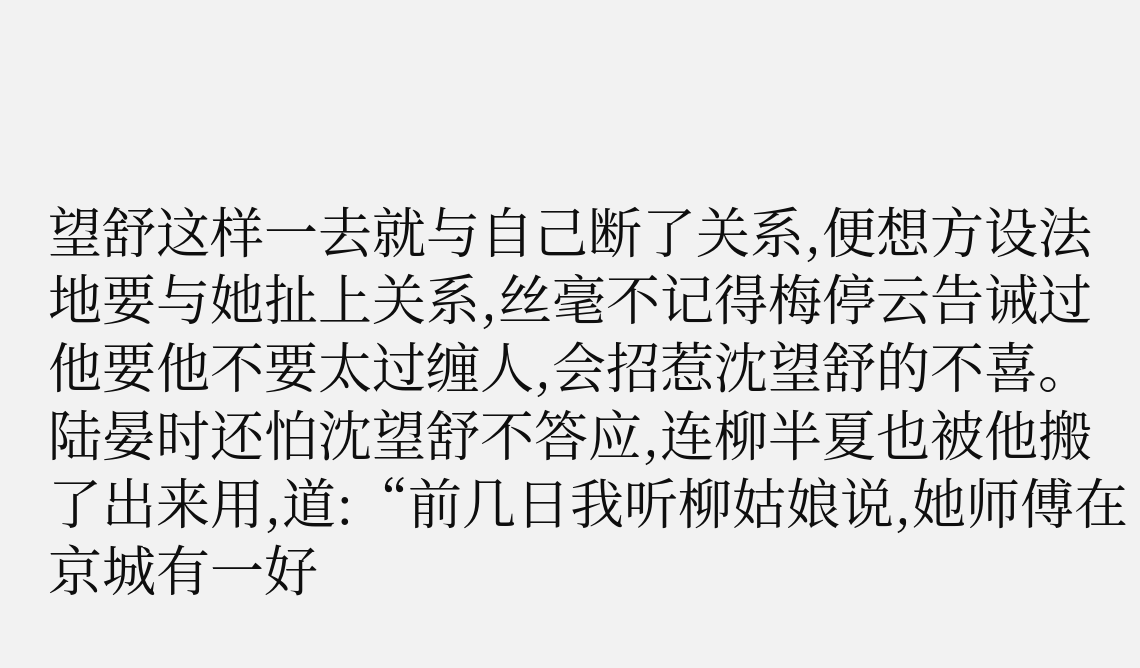望舒这样一去就与自己断了关系,便想方设法地要与她扯上关系,丝毫不记得梅停云告诫过他要他不要太过缠人,会招惹沈望舒的不喜。
陆晏时还怕沈望舒不答应,连柳半夏也被他搬了出来用,道:“前几日我听柳姑娘说,她师傅在京城有一好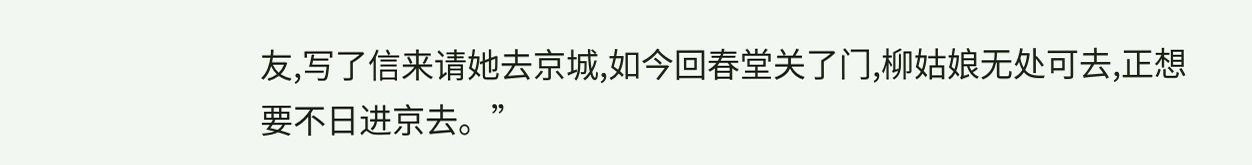友,写了信来请她去京城,如今回春堂关了门,柳姑娘无处可去,正想要不日进京去。”